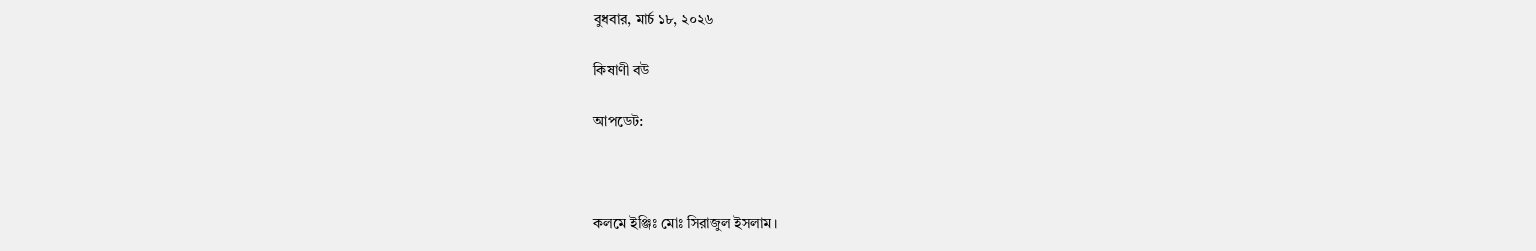বুধবার, মার্চ ১৮, ২০২৬

কিষাণী বউ

আপডেট:



কলমে ইঞ্জিঃ মোঃ সিরাজুল ইসলাম।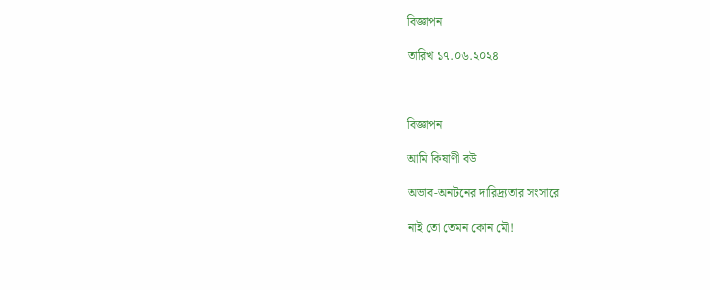বিজ্ঞাপন

তারিখ ১৭.০৬.২০২৪



বিজ্ঞাপন

আমি কিষাণী বউ

অভাব-অনটনের দারিদ্র্যতার সংসারে

নাই তো তেমন কোন মৌ!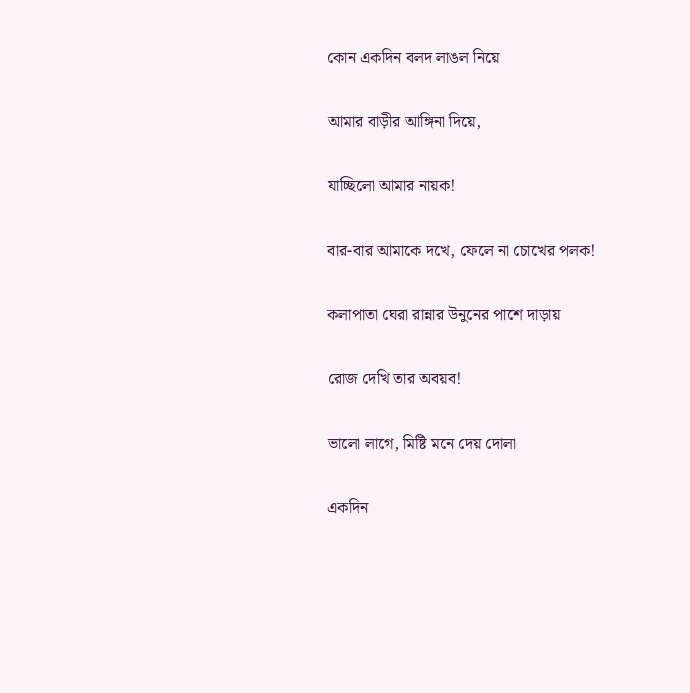কোন একদিন বলদ লাঙল নিয়ে

আমার বাড়ীর আঙ্গিনা দিয়ে,

যাচ্ছিলো আমার নায়ক!

বার-বার আমাকে দখে, ফেলে না চোখের পলক!

কলাপাতা ঘেরা রান্নার উনুনের পাশে দাড়ায়

রোজ দেখি তার অবয়ব!

ভালো লাগে, মিষ্টি মনে দেয় দোলা

একদিন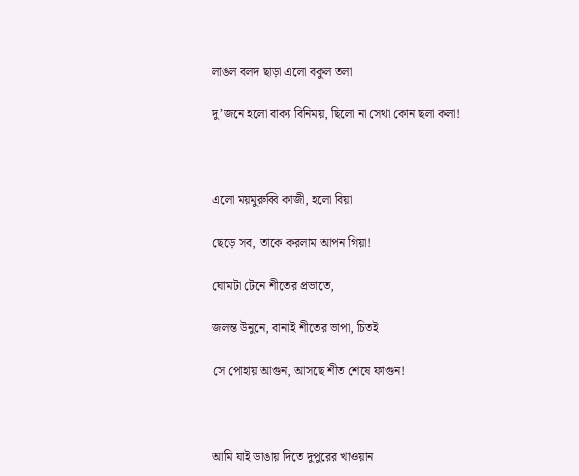লাঙল বলদ ছাড়া এলো বকুল তলা

দু’জনে হলো বাক্য বিনিময়, ছিলো না সেথা কোন ছলা কলা!



এলো ময়মুরুব্বি কাজী, হলো বিয়া

ছেড়ে সব, তাকে করলাম আপন গিয়া!

ঘোমটা টেনে শীতের প্রভাতে,

জলন্ত উনুনে, বানাই শীতের ভাপা, চিতই

সে পোহায় আগুন, আসছে শীত শেষে ফাগুন!



আমি যাই ডাঙায় দিতে দুপুরের খাওয়ান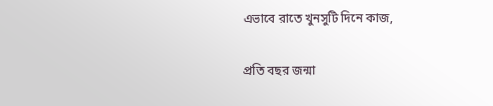এভাবে রাতে খুনসুটি দিনে কাজ,

প্রতি বছর জন্মা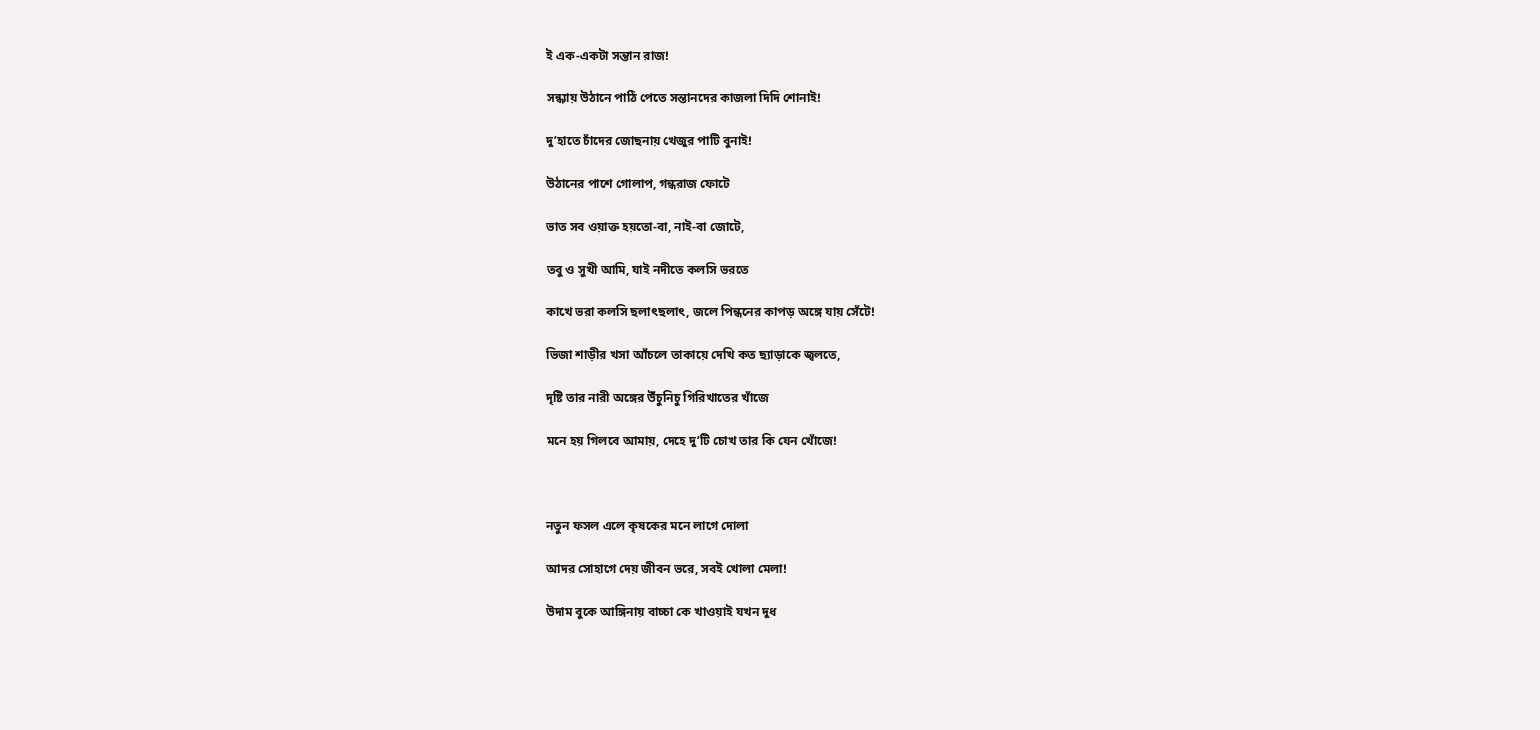ই এক-একটা সন্তান রাজ!

সন্ধ্যায় উঠানে পাঠি পেতে সন্তানদের কাজলা দিদি শোনাই!

দু’হাতে চাঁদের জোছনায় খেজুর পাটি বুনাই!

উঠানের পাশে গোলাপ, গন্ধরাজ ফোটে

ভাত সব ওয়াক্ত হয়তো-বা, নাই-বা জোটে,

তবু ও সুখী আমি, যাই নদীতে কলসি ভরতে

কাখে ভরা কলসি ছলাৎছলাৎ, জলে পিন্ধনের কাপড় অঙ্গে যায় সেঁটে!

ভিজা শাড়ীর খসা আঁচলে তাকায়ে দেখি কত ছ্যাড়াকে জ্বলতে,

দৃষ্টি তার নারী অঙ্গের উঁচুনিচু গিরিখাতের খাঁজে

মনে হয় গিলবে আমায়, দেহে দু’টি চোখ তার কি যেন খোঁজে!



নতুন ফসল এলে কৃষকের মনে লাগে দোলা

আদর সোহাগে দেয় জীবন ভরে, সবই খোলা মেলা!

উদাম বুকে আঙ্গিনায় বাচ্চা কে খাওয়াই যখন দুধ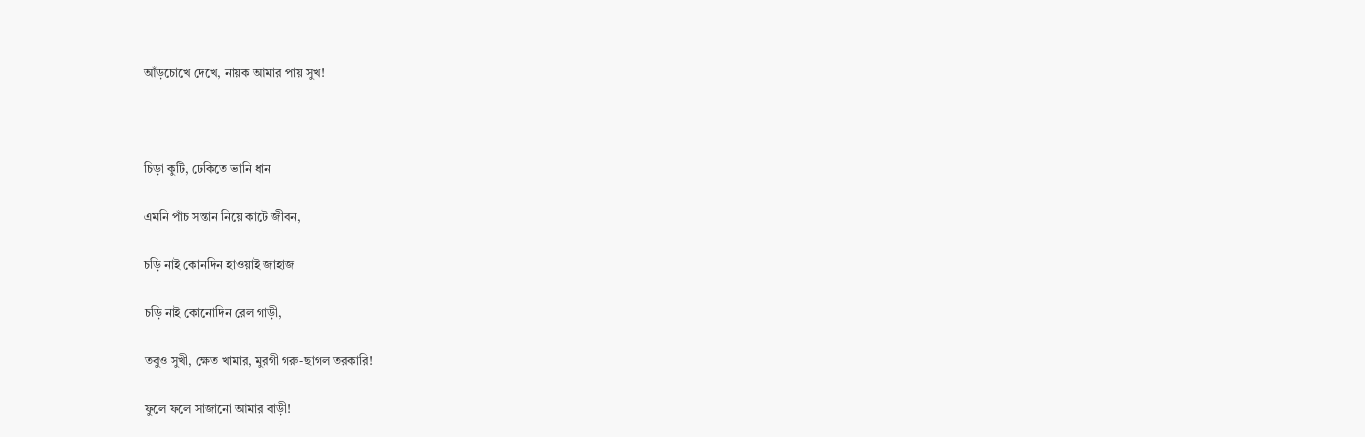আঁড়চোখে দেখে, নায়ক আমার পায় সুখ!



চিড়া কুটি, ঢেকিতে ভানি ধান

এমনি পাঁচ সন্তান নিয়ে কাটে জীবন,

চড়ি নাই কোনদিন হাওয়াই জাহাজ

চড়ি নাই কোনোদিন রেল গাড়ী,

তবুও সুখী, ক্ষেত খামার, মুরগী গরু-ছাগল তরকারি!

ফুলে ফলে সাজানো আমার বাড়ী!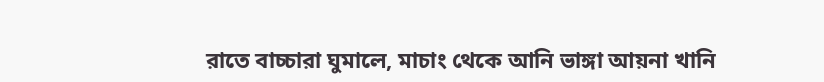রাতে বাচ্চারা ঘুমালে, মাচাং থেকে আনি ভাঙ্গা আয়না খানি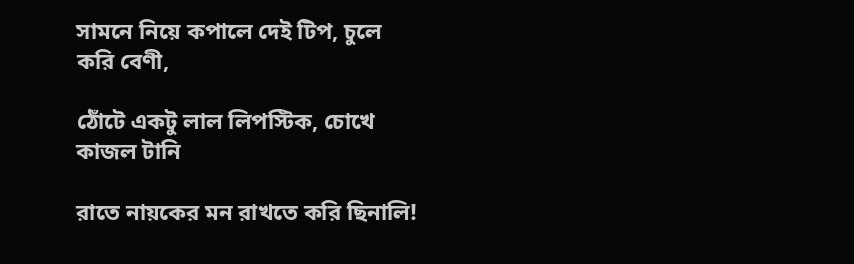সামনে নিয়ে কপালে দেই টিপ, চুলে করি বেণী,

ঠোঁটে একটু লাল লিপস্টিক, চোখে কাজল টানি

রাতে নায়কের মন রাখতে করি ছিনালি!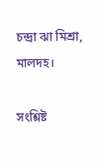চন্দ্রা ঝা মিশ্রা, মালদহ।

সংশ্লিষ্ট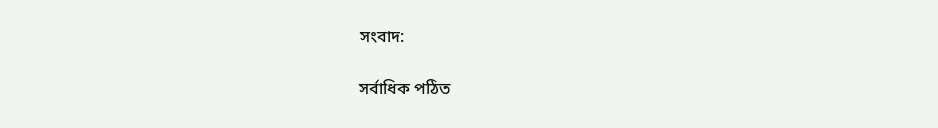সংবাদ:

সর্বাধিক পঠিত